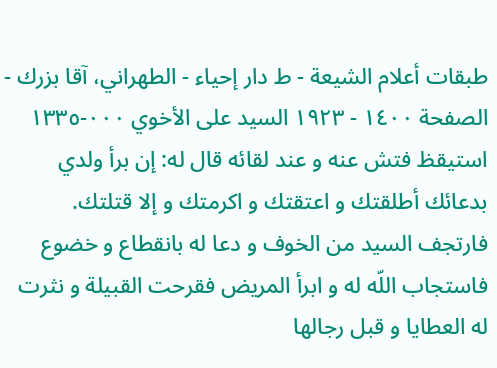طبقات أعلام الشيعة - ط دار إحياء - الطهراني، آقا بزرك - الصفحة ١٤٠٠ - ١٩٢٣ السيد على الأخوي ٠٠٠-١٣٣٥
استيقظ فتش عنه و عند لقائه قال له: إن برأ ولدي بدعائك أطلقتك و اعتقتك و اكرمتك و إلا قتلتك. فارتجف السيد من الخوف و دعا له بانقطاع و خضوع فاستجاب اللّه له و ابرأ المريض فقرحت القبيلة و نثرت له العطايا و قبل رجالها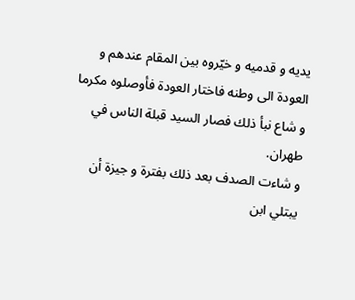يديه و قدميه و خيّروه بين المقام عندهم و العودة الى وطنه فاختار العودة فأوصلوه مكرما و شاع نبأ ذلك فصار السيد قبلة الناس في طهران.
و شاءت الصدف بعد ذلك بفترة و جيزة أن يبتلي ابن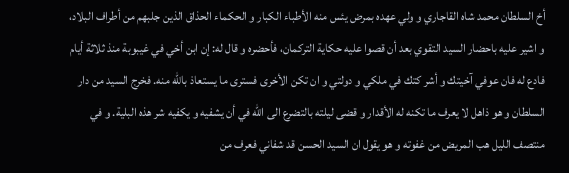أخ السلطان محمد شاه القاجاري و ولي عهده بمرض يئس منه الأطباء الكبار و الحكماء الحذاق الذين جلبهم من أطراف البلاد، و اشير عليه باحضار السيد التقوي بعد أن قصوا عليه حكاية التركمان، فأحضره و قال له: إن ابن أخي في غيبوبة منذ ثلاثة أيام فادع له فان عوفي آخيتك و أشر كتك في ملكي و دولتي و ان تكن الأخرى فسترى ما يستعاذ باللّه منه. فخرج السيد من دار السلطان و هو ذاهل لا يعرف ما تكنه له الأقدار و قضى ليلته بالتضرع الى اللّه في أن يشفيه و يكفيه شر هذه البلية. و في منتصف الليل هب المريض من غفوته و هو يقول ان السيد الحسن قد شفاني فعرف من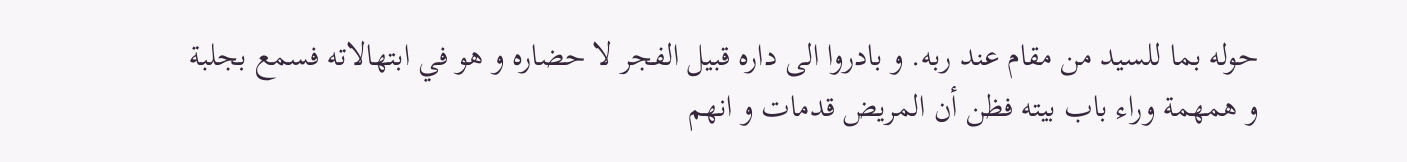حوله بما للسيد من مقام عند ربه. و بادروا الى داره قبيل الفجر لا حضاره و هو في ابتهالاته فسمع بجلبة و همهمة وراء باب بيته فظن أن المريض قدمات و انهم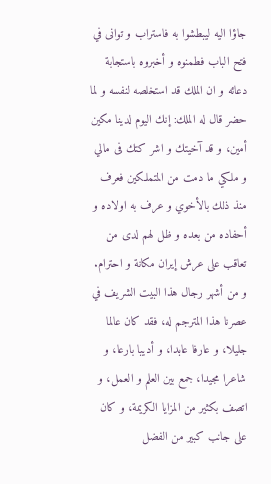جاؤا اليه ليبطشوا به فاستراب و توانى في فتح الباب فطمنوه و أخبروه باستجابة دعائه و ان الملك قد استخلصه لنفسه و لما حضر قال له الملك: إنك اليوم لدينا مكين أمين، و قد آخيتك و اشر كتك فى مالي و ملكي ما دمت من المتملكين فعرف منذ ذلك بالأخوي و عرف به اولاده و أحفاده من بعده و ظل لهم لدى من تعاقب على عرش إيران مكانة و احترام.
و من أشهر رجال هذا البيت الشريف في عصرنا هذا المترجم له، فقد كان عالما جليلا، و عارفا عابدا، و أديبا بارعا، و شاعرا مجيدا، جمع بين العلم و العمل، و اتصف بكثير من المزايا الكريمة، و كان على جانب كبير من الفضل